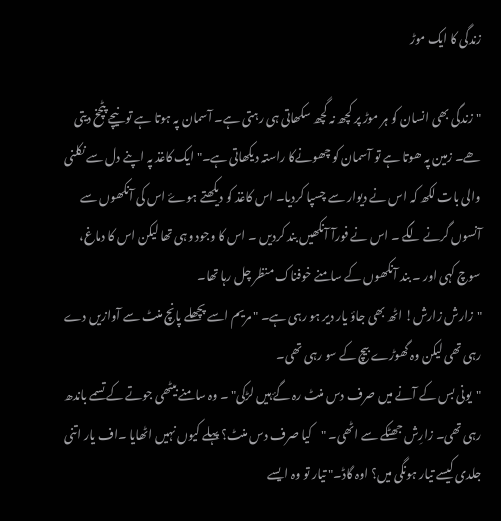زندگی کا ایک موڑ

"زندگی بھی انسان کو ہر موڑ پر کچھ نہ گچھ سکھاتی ہی رہتی ہے۔ آسمان پہ ہوتا ہے تو نیچے پٹچخ دیتی ھے۔ زمین پہ ھوتا ہے تو آسمان کو چھونےکا راستہ دیکھاتی ہے۔" ایک کاغذ پہ اپنے دل سے نکلنی والی بات لکھ کہ اس نے دیوار سے چسپا کردیا۔ اس کاغذ کو دیکھتے ہوۓ اس کی آنکھوں سے آنسوں گرنے لگے ۔ اس نے فورآ آنکھیں بند کردیں ۔ اس کا وجود وہی تھا لیکن اس کا دماغ، سوچ کہی اور ۔ بند آنکھوں کے سامنے خوفناک منظر چل رہا تھا۔
"زارش زارش! اٹھ بھی جاؤ یار دیر ہو رہی ہے۔ " مریم اسے پچھلے پانچ منٹ سے آوازیں دے رہی تھی لیکن وہ گھوڑے بیچ کے سو رہی تھی۔
"یونی بس کے آنے میں صرف دس منٹ رہ گۓ ہیں لڑکی" ۔ وہ سامنے بیٹھی جوتے کے تسمے باندھ رہی تھی۔ زارِش جھٹکے سے اٹھی۔ "کیا صرف دس منٹ؟ پہلے کیوں نہیں اٹھایا ۔اف یار اتنی جلدی کیسے تیار ہونگی میں؟ اوہ گاڈ۔" تیار تو وہ ایسے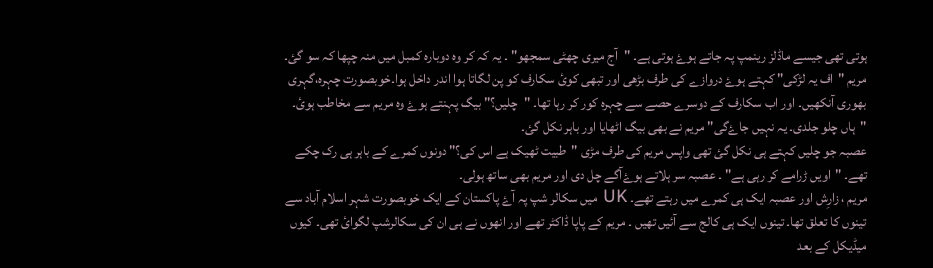ہوتی تھی جیسے ماڈلز رینمپ پہ جاتے ہوۓ ہوتی ہے۔ "آج میری چھٹی سمجھو" ۔ یہ کہ کر وہ دوبارہ کمبل میں منہ چپھا کہ سو گئ۔
مریم "اف یہ لڑکی" کہتے ہوۓ دروازے کی طرف بڑھی اور تبھی کوئ سکارف کو پن لگاتا ہوا اندر داخل ہوا۔خوبصورت چہرہ،گہری بھوری آنکھیں۔ اور اب سکارف کے دوسرے حصے سے چہرہ کور کر رہا تھا۔ "چلیں؟" بیگ پہنتے ہوۓ وہ مریم سے مخاطب ہوئ۔
"ہاں چلو جلدی۔ یہ نہیں جاۓگی" مریم نے بھی بیگ اٹھایا اور باہر نکل گئ۔
عصبہ جو چلیں کہتے ہی نکل گئ تھی واپس مریم کی طرف مڑی "طبیت ٹھیک ہے اس کی؟" دونوں کمرے کے باہر ہی رک چکے تھے۔ "اویں ڑرامے کر رہی ہے" ۔ عصبہ سر ہلاتے ہوۓآگے چل دی اور مریم بھی ساتھ ہولی۔
مریم ، زارِش اور عصبہ ایک ہی کمرے میں رہتے تھے۔ UK میں سکالر شپ پہ آۓ پاکستان کے ایک خوبصورت شہر اسلام آباد سے تینوں کا تعلق تھا۔ تینوں ایک ہی کالج سے آئیں تھیں ۔ مریم کے پاپا ڈاکٹر تھے اور انھوں نے ہی ان کی سکالرشپ لگوائ تھی۔ کیوں میڈیکل کے بعد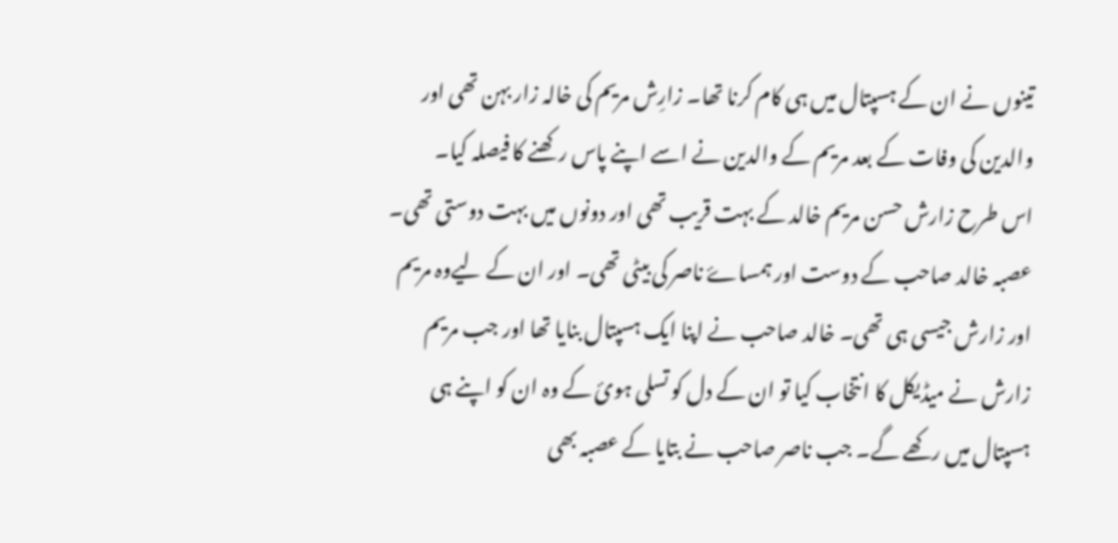تینوں نے ان کے ہسپتال میں ہی کام کرنا تھا۔ زارِش مریم کی خالہ زار بہن تھی اور والدین کی وفات کے بعد مریم کے والدین نے اسے اپنے پاس رکھنے کا فیصلہ کیا۔
اس طرح زارش حسن مریم خالد کے بہت قریب تھی اور دونوں میں بہت دوستی تھی۔
عصبہ خالد صاحب کے دوست اور ہمساۓ ناصر کی بیٹی تھی۔ اور ان کے لیےوہ مریم اور زارش جیسی ہی تھی۔ خالد صاحب نے اپنا ایک ہسپتال بنایا تھا اور جب مریم زارش نے میڈیکل کا انتخاب کیا تو ان کے دل کو تسلی ہوئ کے وہ ان کو اپنے ہی ہسپتال میں رکھے گے۔ جب ناصر صاحب نے بتایا کے عصبہ بھی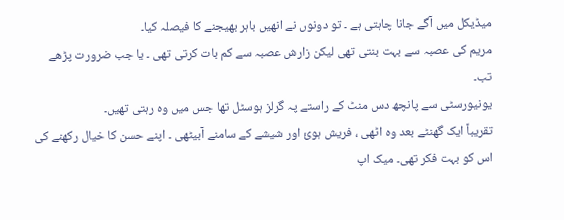میڈیکل میں آگے جانا چاہتی ہے ۔ تو دونوں نے انھیں باہر بھیجنے کا فیصلہ کیا۔
مریم کی عصبہ سے بہت بنتی تھی لیکن زارش عصبہ سے کم بات کرتی تھی ۔ یا جب ضرورت پڑھے تب۔
یونیورسٹی سے پانچھ دس منٹ کے راستے پہ گرلز ہوسٹل تھا جس میں وہ رہتی تھیں۔
تقریباً ایک گھنٹے بعد وہ اٹھی ، فریش ہوئ اور شیشے کے سامنے آبیٹھی ۔ اپنے حسن کا خیال رکھنے کی اس کو بہت فکر تھی۔ میک اپ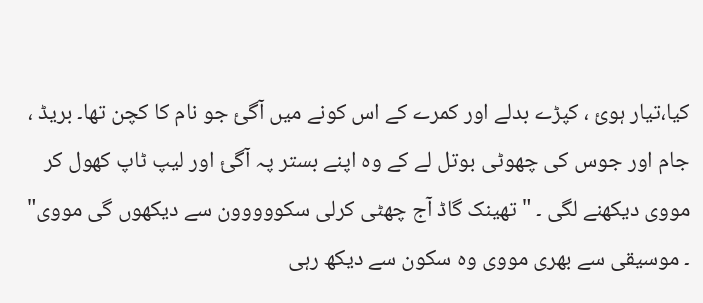کیا،تیار ہوئ ، کپڑے بدلے اور کمرے کے اس کونے میں آگئ جو نام کا کچن تھا۔ بریڈ ، جام اور جوس کی چھوٹی بوتل لے کے وہ اپنے بستر پہ آگئ اور لیپ ٹاپ کھول کر مووی دیکھنے لگی ۔ "تھینک گاڈ آج چھٹی کرلی سکووووون سے دیکھوں گی مووی" ۔ موسیقی سے بھری مووی وہ سکون سے دیکھ رہی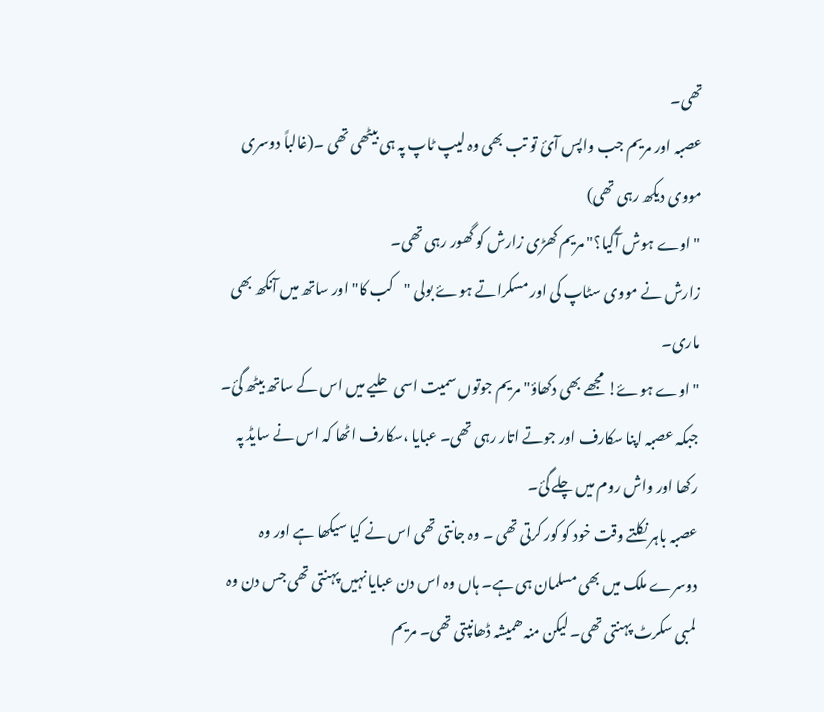تھی۔
عصبہ اور مریم جب واپس آئ تو تب بھی وہ لیپ ٹاپ پہ ہی بیٹھی تھی ۔(غالباً دوسری مووی دیکھ رہی تھی)
"اوے ہوش آگیا؟" مریم کھڑی زارش کو گھور رہی تھی۔
زارش نے مووی سٹاپ کی اور مسکراتے ہوۓ بولی "کب کا" اور ساتھ میں آنکھ بھی ماری۔
"اوے ہوۓ! مجھے بھی دکھاؤ" مریم جوتوں سمیت اسی حلیے میں اس کے ساتھ بیٹھ گئ۔
جبکہ عصبہ اپنا سکارف اور جوتے اتار رہی تھی۔ عبایا ،سکارف اٹھا کہ اس نے سایڈ پہ رکھا اور واش روم میں چلے گئ۔
عصبہ باہر نکلتے وقت خود کو کور کرتی تھی ۔ وہ جانتی تھی اس نے کیا سیکھا ہے اور وہ دوسرے ملک میں بھی مسلمان ہی ہے۔ ہاں وہ اس دن عبایا نہیں پہنتی تھی جس دن وہ لمبی سکرٹ پہنتی تھی۔ لیکن منہ ھمیشہ ڈھانپتی تھی۔ مریم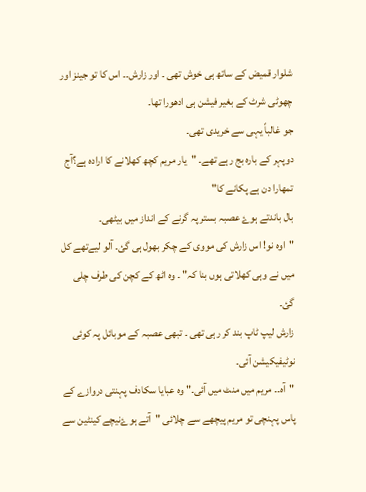شلوار قمیض کے ساتھ ہی خوش تھی ۔ اور زارش۔۔ اس کا تو جینز اور چھوٹی شرٹ کے بغیر فیشن ہی ادھورا تھا۔
جو غالباً یہی سے خریدی تھی۔
دوپہر کے بارہ بج رہے تھے۔ "یار مریم کچھ کھلانے کا ارادہ ہے؟آج تمھارا دن ہے پکانے کا"
بال باندتے ہوۓ عصبہ بستر پہ گرنے کے انداز میں بیٹھی۔
"اوہ نو! اس زارش کی مووی کے چکر بھول ہی گئ۔ آلو لیےتھے کل میں نے وہی کھلاتی ہوں بنا کہ" ۔ وہ اٹھ کے کچن کی طرف چلی گئ۔
زارش لیپ ٹاپ بند کر رہی تھی ۔ تبھی عصبہ کے موبائل پہ کوئی نوٹیفیکیشن آئی۔
"آہ۔۔ مریم میں منٹ میں آئی۔" وہ عبایا سکادف پہنتی دروازے کے پاس پہنچی تو مریم پیچھے سے چلائی "آتے ہوۓنیچے کینٹین سے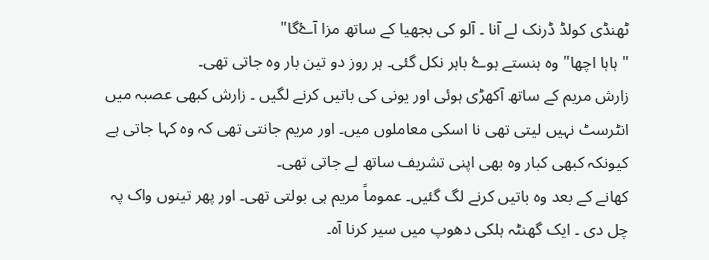ٹھنڈی کولڈ ڈرنک لے آنا ۔ آلو کی بجھیا کے ساتھ مزا آۓگا"
"ہاہا اچھا" وہ ہنستے ہوۓ باہر نکل گئی۔ ہر روز دو تین بار وہ جاتی تھی۔
زارش مریم کے ساتھ آکھڑی ہوئی اور یونی کی باتیں کرنے لگیں ۔ زارش کبھی عصبہ میں انٹرسٹ نہیں لیتی تھی نا اسکی معاملوں میں۔ اور مریم جانتی تھی کہ وہ کہا جاتی ہے کیونکہ کبھی کبار وہ بھی اپنی تشریف ساتھ لے جاتی تھی۔
کھانے کے بعد وہ باتیں کرنے لگ گئیں۔ عموماً مریم ہی بولتی تھی۔ اور پھر تینوں واک پہ چل دی ۔ ایک گھنٹہ ہلکی دھوپ میں سیر کرنا آہ۔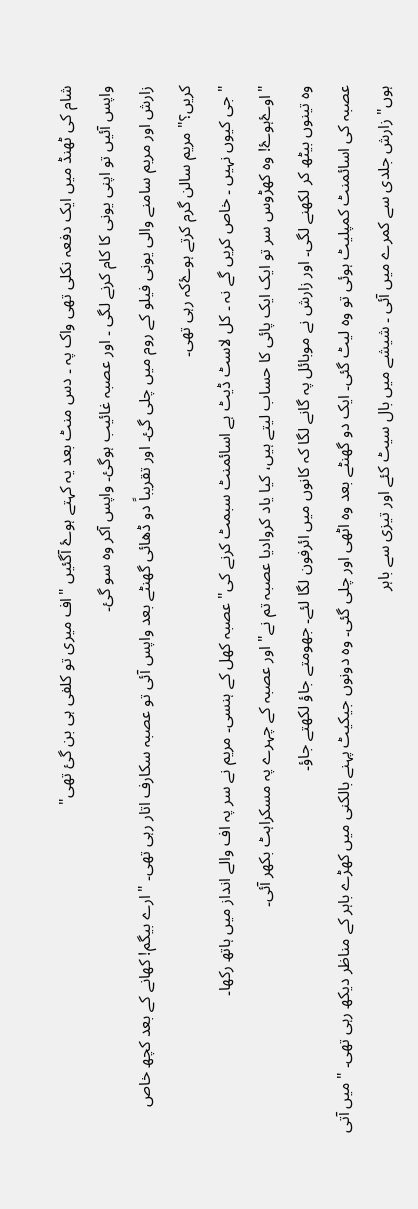شام کی ٹھنڈ میں ایک دفعہ نکلی تھی واک پہ ۔ دس منٹ بعد یہ کہتے ہوۓ آگئیں "اف میری تو کلفی ہی بن گئ تھی"
واپس آئیں تو اپنی یونی کا کام کرنے لگی ۔ اور عصبہ غائیب ہوگئ۔ واپس آکر وہ سو گئ۔
زارش اور مریم سامنے والی یونی فیلو کے روم میں چلی گئ۔ اور تقریباً دو ڈھائی گھنٹے بعد واپس آئی تو عصبہ سکارف اتار رہی تھی۔ "ارے بیگم! کھانے کے بعد کچھ خاص کریں؟" مریم سالن گرم کرتے ہوۓکہ رہی تھی۔
" جی کیوں نہیں ۔ خاص کریں گے نہ ۔ کل لاسٹ ڈیٹ ہے اسائمنٹ سبمٹ کرنے کی" عصبہ کھل کے ہنسی۔ مریم نے سر پہ اف والے انداز میں ہاتھ رکھا۔
"اوۓہوۓ! وہ کھڑوس سر تو ایک ایک پائی کا حساب لیتے ہیں، کیا یاد کروادیا عصبہ تم نے" اور عصبہ کے چہرے پہ مسکراہٹ بکھر آئی۔
وہ تینوں بیٹھ کر لکھنے لگی۔ اور زارش نے موبائل پہ گانے لگا کہ کانوں میں ائرفون لگا لئے۔ جھومتے جاؤ لکھتے جاؤ۔
عصبہ کی اسائمنٹ کمپلیٹ ہوئی تو وہ لیٹ گئی۔ ایک دو گھنٹے بعد وہ اٹھی اور چلی گئی۔ وہ دونوں جیکیٹ پہنے بالکنی میں کھڑے باہر کے مناظر دیکھ رہی تھی۔ "میں آتی ہوں" زارش جلدی سے کمرے میں آئی ۔ شیشے میں بال سیٹ کئے اور تیزی سے باہر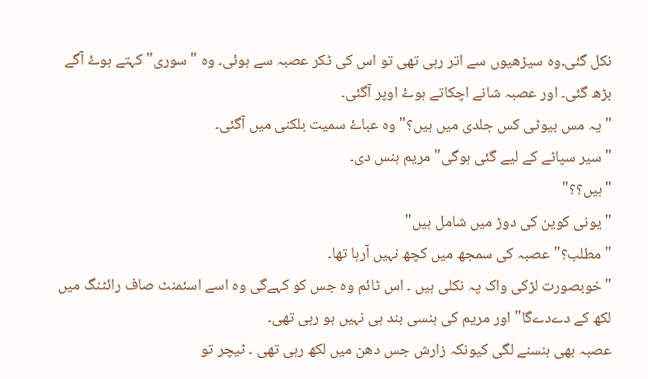نکل گئی۔وہ سیڑھیوں سے اتر رہی تھی تو اس کی ٹکر عصبہ سے ہوئی۔ وہ "سوری" کہتے ہوۓ آگے بڑھ گئی۔ اور عصبہ شانے اچکاتے ہوۓ اوپر آگئی۔
"یہ مس بیوٹی کس جلدی میں ہیں؟" وہ عباۓ سمیت بلکنی میں آگئی۔
"سیر سپاٹے کے لیے گئی ہوگی" مریم ہنس دی۔
"ہیں؟؟"
"یونی کوین کی دوڑ میں شامل ہیں"
"مطلب؟" عصبہ کی سمجھ میں کچھ نہیں آرہا تھا۔
"خوبصورت لڑکی واک پہ نکلی ہیں ۔ اس ٹائم وہ جس کو کہےگی وہ اسے اسئمنٹ صاف رائٹنگ میں لکھ کے دےدےگا" اور مریم کی ہنسی بند ہی نہیں ہو رہی تھی۔
عصبہ بھی ہنسنے لگی کیونکہ زارش جس دھن میں لکھ رہی تھی ۔ ٹیچر تو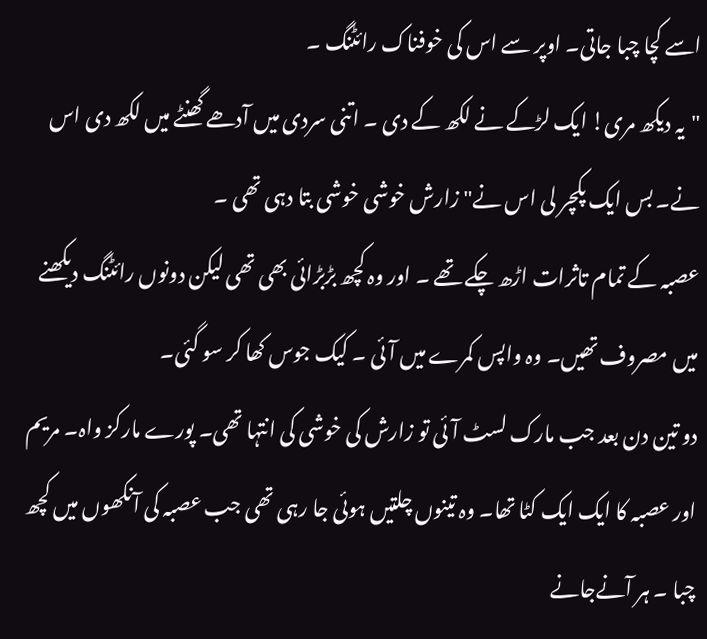اسے کچا چبا جاتی۔ اوپر سے اس کی خوفناک رائٹنگ ۔
"یہ دیکھ مری! ایک لڑکے نے لکھ کے دی ۔ اتنی سردی میں آدھے گھنٹے میں لکھ دی اس نے۔ بس ایک پکچر لی اس نے" زارش خوشی خوشی بتا دہی تھی ۔
عصبہ کے تمام تاثرات اڑھ چکے تھے ۔ اور وہ کچھ بڑبڑائی بھی تھی لیکن دونوں رائٹنگ دیکھنے میں مصروف تھیں۔ وہ واپس کمرے میں آئی ۔ کیک جوس کھا کر سو گئی۔
دو تین دن بعد جب مارک لسٹ آئی تو زارش کی خوشی کی انتہا تھی۔ پورے مارکز واہ۔ مریم اور عصبہ کا ایک ایک کٹا تھا۔ وہ تینوں چلتیں ہوئی جا رہی تھی جب عصبہ کی آنکھوں میں کچھ چبا ۔ ہر آنےجانے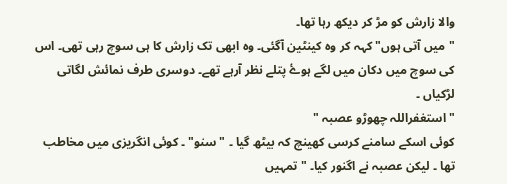والا زارش کو مڑ کر دیکھ رہا تھا۔
"میں آتی ہوں" کہہ کر وہ کینٹین آگئی۔ وہ ابھی تک زارش کا ہی سوچ رہی تھی۔ اس کی سوچ میں دکان میں لگے ہوۓ پتلے نظر آرہے تھے۔ دوسری طرف نمائش لگاتی لڑکیاں ۔
"استغفراللہ چھوڑو عصبہ "
کوئی اسکے سامنے کرسی کھینچ کہ بیٹھ گیا ۔ "سنو" ۔ کوئی انگریزی میں مخاطب تھا ۔ لیکن عصبہ نے اگنور کیا۔ "تمہیں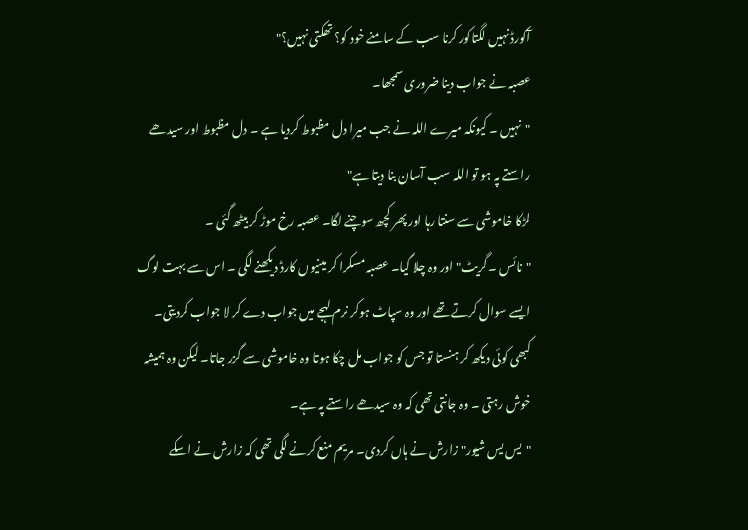آکورڈ نہیں لگتاکور کرنا سب کے سامنے خود کو؟ تھکتی نہیں؟"
عصبہ نے جواب دینا ضروری سمجھا۔
"نہیں ۔ کیونکہ میرے اللہ نے جب میرا دل مظبوط کردیا ہے ۔ دل مظبوط اور سیدھے راستے پہ ہو تو اللہ سب آسان بنا دیتا ہے"
لڑکا خاموشی سے سنتا رہا اور پھر کچھ سوچنے لگا۔ عصبہ رخ موڑ کر بیٹھ گئی ۔
"نائس ۔ گریٹ" اور وہ چلا گیا۔ عصبہ مسکرا کر مینیوں کارڈ دیکھنے لگی ۔ اس سے بہت لوگ ایسے سوال کرتے تھے اور وہ سپاٹ ہوکر نرم لہجے میں جواب دے کر لا جواب کردیتی۔
کبھی کوئی دیکھ کر ہنستا تو جس کو جواب مل چکا ہوتا وہ خاموشی سے گزر جاتا۔ لیکن وہ ہمیشہ خوش رہتی ۔ وہ جانتی تھی کہ وہ سیدھے راستے پہ ہے۔
"یس یس شیور" زارش نے ہاں کردی۔ مریم منع کرنے لگی تھی کہ زارش نے اسکے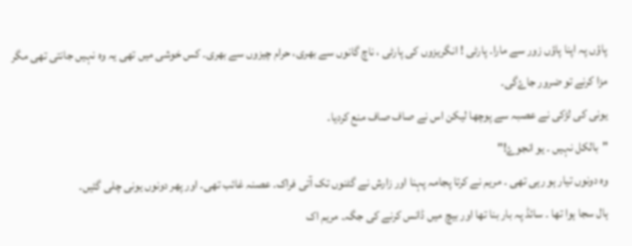پاؤں پہ اپنا پاؤں زور سے مارا۔ پارٹی ! انگریزوں کی پارٹی ، ناچ گانوں سے بھری، حرام چیزوں سے بھری۔ کس خوشی میں تھی یہ وہ نہیں جانتی تھی مگر مزا کرنے تو ضرور جاۓگی۔
یونی کی لڑکی نے عصبہ سے پوچھا لیکن اس نے صاف صاف منع کردیا۔
"بالکل نہیں ۔ یو انجوۓ!"
وہ دونوں تیار ہو رہی تھی ۔ مریم نے کرتا پجامہ پہنا اور زارش نے گٹنوں تک آتی فراک۔ عصنہ غائب تھی۔ اور پھر دونوں یونی چلی گئیں۔
ہال سجا ہوا تھا ۔ سائڈ پہ بار بنا تھا اور بیچ میں ڈانس کرنے کی جگہ۔ مریم اک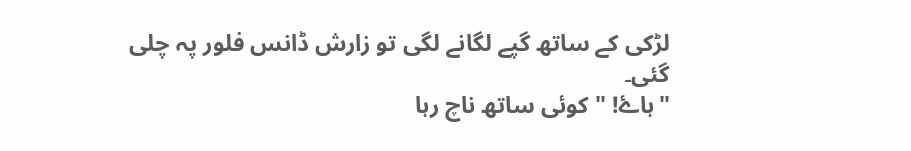لڑکی کے ساتھ گپے لگانے لگی تو زارش ڈانس فلور پہ چلی گئی۔
"ہاۓ! " کوئی ساتھ ناچ رہا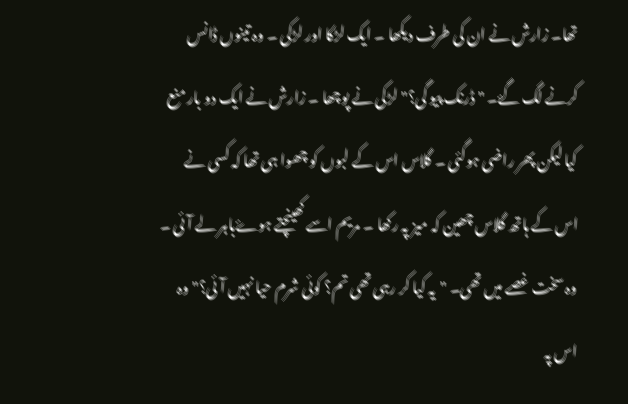تھا۔ زارش نے ان کی طرف دیکھا ۔ ایک لڑکا اور لڑکی ۔ وہ تینوں ڈانس کرنے لگ گۓ۔ " ڈرنک پیو گی؟" لڑکی نے پوچھا ۔ زارش نے ایک دو بار منع کیا لیکن پھر راضی ہوگئی ۔ گلاس اس کے لبوں کو چھوا ہی تھا کہ کسی نے اس کے ہاتھ گلاس چھین کہ میز پہ رکھا ۔ مریم اسے کھینچتے ہوۓباہر لے آئی ۔ وہ سخت غصے میں تھی۔ "یہ کیا کر رہی تھی تم؟ کوئی شرم حیا نہیں آئی؟" وہ اس پہ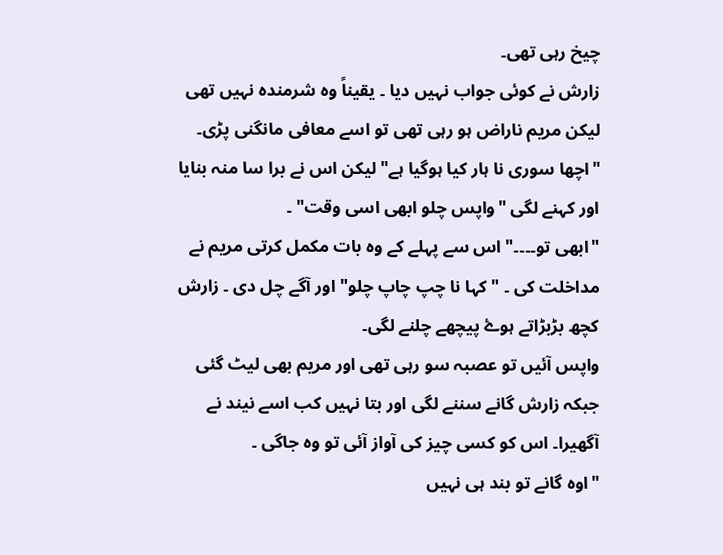چیخ رہی تھی۔
زارش نے کوئی جواب نہیں دیا ۔ یقیناً وہ شرمندہ نہیں تھی لیکن مریم ناراض ہو رہی تھی تو اسے معافی مانگنی پڑی۔
"اچھا سوری نا ہار کیا ہوگیا ہے" لیکن اس نے برا سا منہ بنایا اور کہنے لگی "واپس چلو ابھی اسی وقت" ۔
"ابھی تو۔۔۔۔" اس سے پہلے کے وہ بات مکمل کرتی مریم نے مداخلت کی ۔ "کہا نا چپ چاپ چلو" اور آگے چل دی ۔ زارش کچھ بڑبڑاتے ہوۓ پیچھے چلنے لگی۔
واپس آئیں تو عصبہ سو رہی تھی اور مریم بھی لیٹ گئی جبکہ زارش گانے سننے لگی اور بتا نہیں کب اسے نیند نے آگھیرا۔ اس کو کسی چیز کی آواز آئی تو وہ جاگی ۔
"اوہ گانے تو بند ہی نہیں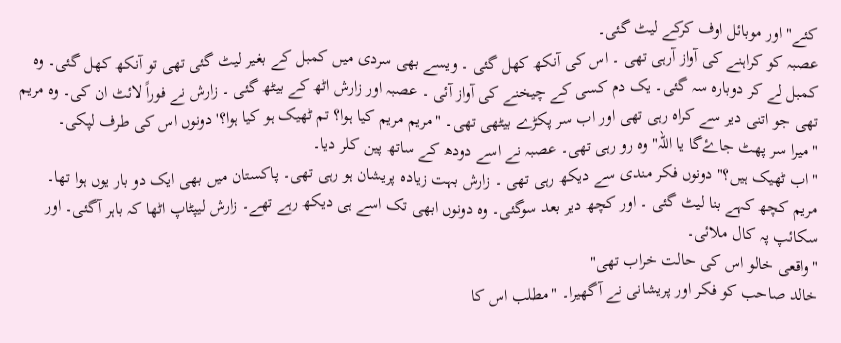کئے" اور موبائل اوف کرکے لیٹ گئی۔
عصبہ کو کراہنے کی آواز آرہی تھی ۔ اس کی آنکھ کھل گئی ۔ ویسے بھی سردی میں کمبل کے بغیر لیٹ گئی تھی تو آنکھ کھل گئی۔ وہ کمبل لے کر دوبارہ سہ گئی۔ یک دم کسی کے چیخنے کی آواز آئی ۔ عصبہ اور زارش اٹھ کے بیٹھ گئی ۔ زارش نے فوراً لائٹ ان کی۔ وہ مریم تھی جو اتنی دیر سے کراہ رہی تھی اور اب سر پکڑے بیٹھی تھی۔ "مریم مریم کیا ہوا؟ تم ٹھیک ہو کیا ہوا؟' دونوں اس کی طرف لپکی۔
"میرا سر پھٹ جاۓگا یا اللہ" وہ رو رہی تھی۔ عصبہ نے اسے دودھ کے ساتھ پین کلر دیا۔
"اب ٹھیک ہیں؟" دونوں فکر مندی سے دیکھ رہی تھی ۔ زارش بہت زیادہ پریشان ہو رہی تھی۔ پاکستان میں بھی ایک دو بار یوں ہوا تھا۔
مریم کچھ کہے بنا لیٹ گئی ۔ اور کچھ دیر بعد سوگئی۔ وہ دونوں ابھی تک اسے ہی دیکھ رہے تھے۔ زارش لیپٹاپ اٹھا کہ باہر آگئی۔ اور سکائپ پہ کال ملائی۔
"واقعی خالو اس کی حالت خراب تھی"
خالد صاحب کو فکر اور پریشانی نے آگھیرا۔ "مطلب اس کا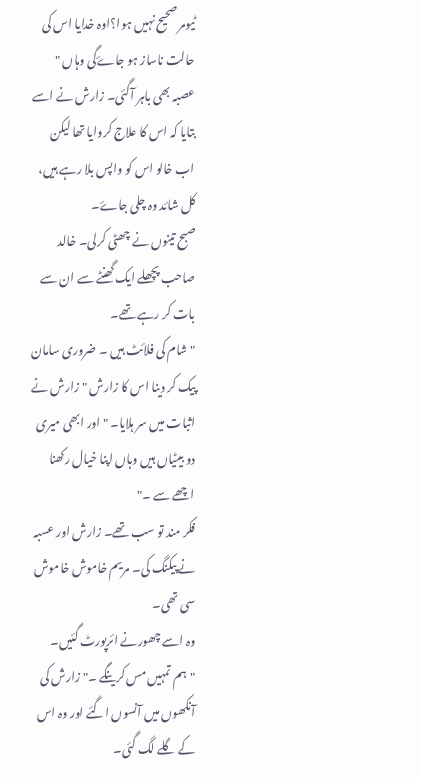ٹیومر صحیح نہیں ہوا؟اوہ خدایا اس کی حالت ناساز ہو جاۓگی وہاں "
عصبہ بھی باہر آگئی۔ زارش نے اسے بتایا کہ اس کا علاج کروایا تھا لیکن اب خالو اس کو واپس بلا رہے ہیں، کل شائد وہ چلی جاۓ۔
صبح تینوں نے چھٹی کرلی۔ خالد صاحب پچھلے ایک گھنٹے سے ان سے بات کر رہے تھے۔
"شام کی فلائٹ ہیں ۔ ضروری سامان پیک کر دینا اس کا زارش " زارش نے اثبات میں سر ہلایا۔ "اور ابھی میری دو بیٹیاں ہیں وہاں اپنا خیال رکھنا اچھے سے ۔"
فکر مند تو سب تھے۔ زارش اور عسبہ نے پیکنگ کی۔ مریم خاموش خاموش سی تھی۔
وہ اسے چھورنے ائرپورٹ گئیں۔ "ہم تمہیں مس کرینگے ۔" زارش کی آنکھوں میں آنسوں اگئے اور وہ اس کے گلے لگ گئی۔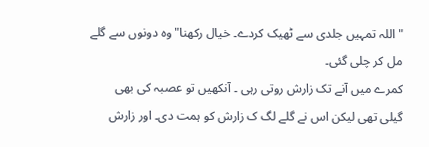"اللہ تمہیں جلدی سے ٹھیک کردے۔ خیال رکھنا" وہ دونوں سے گلے مل کر چلی گئی۔
کمرے میں آنے تک زارش روتی رہی ۔ آنکھیں تو عصبہ کی بھی گیلی تھی لیکن اس نے گلے لگ ک زارش کو ہمت دی۔ اور زارش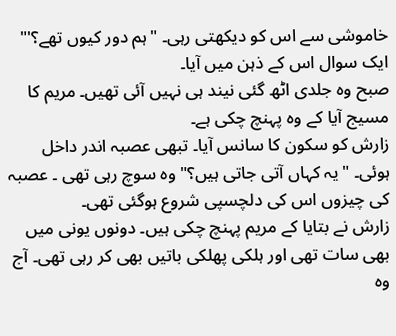خاموشی سے اس کو دیکھتی رہی۔ "ہم دور کیوں تھے؟'" ایک سوال اس کے ذہن میں آیا۔
صبح وہ جلدی اٹھ گئی نیند ہی نہیں آئی تھیں۔ مریم کا مسیج آیا کے وہ پہنچ چکی ہے۔
زارش کو سکون کا سانس آیا۔ تبھی عصبہ اندر داخل ہوئی۔ "یہ کہاں آتی جاتی ہیں؟" وہ سوچ رہی تھی ۔ عصبہ کی چیزوں اس کی دلچسپی شروع ہوگئی تھی۔
زارش نے بتایا کے مریم پہنچ چکی ہیں۔ دونوں یونی میں بھی سات تھی اور ہلکی پھلکی باتیں بھی کر رہی تھی۔ آج وہ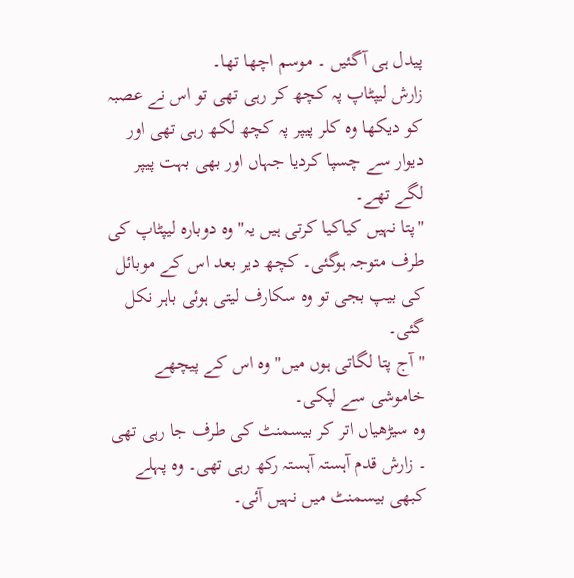پیدل ہی آگئیں ۔ موسم اچھا تھا۔
زارش لیپٹاپ پہ کچھ کر رہی تھی تو اس نے عصبہ کو دیکھا وہ کلر پیپر پہ کچھ لکھ رہی تھی اور دیوار سے چسپا کردیا جہاں اور بھی بہت پیپر لگے تھے۔
"پتا نہیں کیاکیا کرتی ہیں یہ" وہ دوبارہ لیپٹاپ کی طرف متوجہ ہوگئی۔ کچھ دیر بعد اس کے موبائل کی بیپ بجی تو وہ سکارف لیتی ہوئی باہر نکل گئی۔
"آج پتا لگاتی ہوں میں" وہ اس کے پیچھے خاموشی سے لپکی۔
وہ سیڑھیاں اتر کر بیسمنٹ کی طرف جا رہی تھی ۔ زارش قدم آہستہ آہستہ رکھ رہی تھی۔ وہ پہلے کبھی بیسمنٹ میں نہیں آئی۔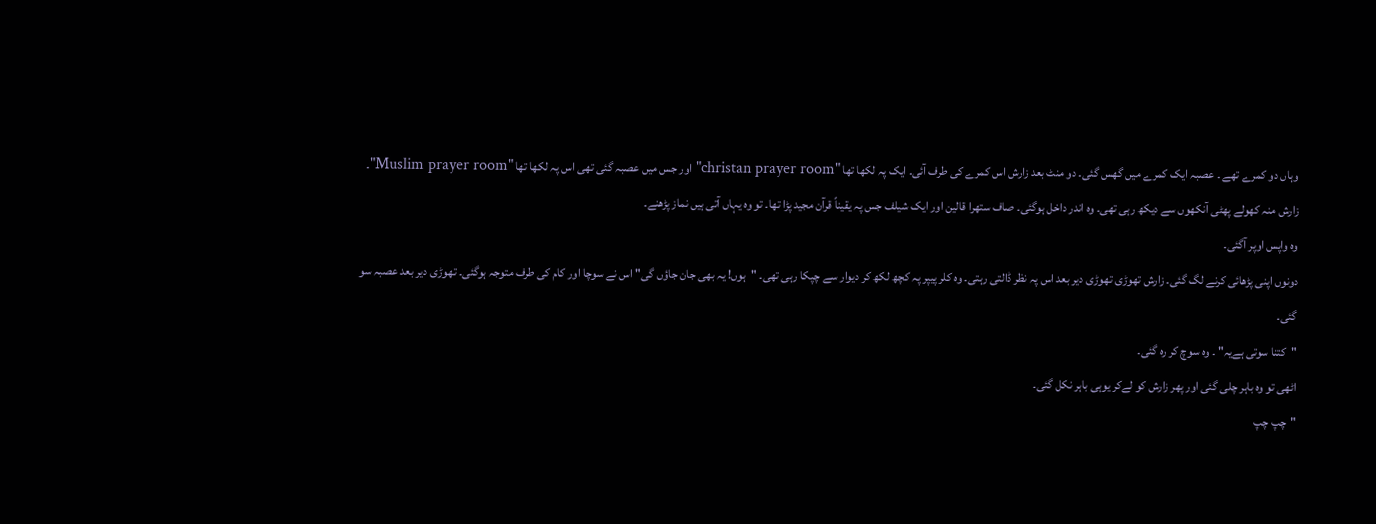وہاں دو کمرے تھے ۔ عصبہ ایک کمرے میں گھس گئی۔ دو منٹ بعد زارش اس کمرے کی طرف آئی۔ ایک پہ لکھا تھا "christan prayer room" اور جس میں عصبہ گئی تھی اس پہ لکھا تھا "Muslim prayer room"۔
زارش منہ کھولے پھٹی آنکھوں سے دیکھ رہی تھی۔ وہ اندر داخل ہوگئی۔ صاف ستھرا قالین اور ایک شیلف جس پہ یقیناً قرآن مجید پڑا تھا۔ تو وہ یہاں آتی ہیں نماز پڑھنے۔
وہ واپس اوپر آگئی۔
دونوں اپنی پڑھائی کرنے لگ گئی۔ زارش تھوڑی تھوڑی دیر بعد اس پہ نظر ڈالتی رہتی۔ وہ کلر پیپر پہ کچھ لکھ کر دیوار سے چپکا رہی تھی۔ "ہوں! یہ بھی جان جاؤں گی" اس نے سوچا اور کام کی طرف متوجہ ہوگئی۔ تھوڑی دیر بعد عصبہ سو گئی۔
"کتنا سوتی ہےیہ" ۔ وہ سوچ کر رہ گئی۔
اٹھی تو وہ باہر چلی گئی اور پھر زارش کو لےکر یوہی باہر نکل گئی۔
"چپ چپ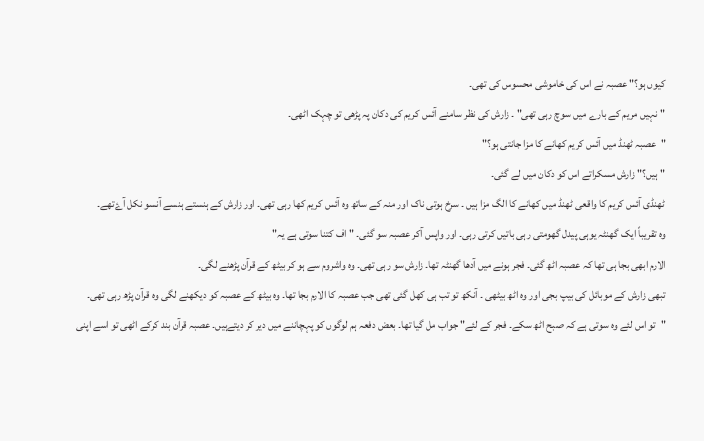کیوں ہو؟" عصبہ نے اس کی خاموشی محسوس کی تھی۔
"نہیں مریم کے بارے میں سوچ رہی تھی" ۔ زارش کی نظر سامنے آئس کریم کی دکان پہ پڑھی تو چہک اٹھی۔
"عصبہ ٹھنڈ میں آئس کریم کھانے کا مزا جانتی ہو؟"
"ہیں؟" زارش مسکراتے اس کو دکان میں لے گئی۔
ٹھنڈی آئس کریم کا واقعی ٹھنڈ میں کھانے کا الگ مزا ہیں ۔ سرخ ہوتی ناک اور منہ کے ساتھ وہ آئس کریم کھا رہی تھی۔ اور زارش کے ہنستے ہنسے آنسو نکل آۓتھے۔
وہ تقریباً ایک گھنٹہ یوہی پیدل گھومتی رہی باتیں کرتی رہی۔ اور واپس آکر عصبہ سو گئی۔ "اف کتنا سوتی ہے یہ"
الارم ابھی بجا ہی تھا کہ عصبہ اٹھ گئی۔ فجر ہونے میں آدھا گھنٹہ تھا۔ زارش سو رہی تھی۔ وہ واشروم سے ہو کر بیٹھ کے قرآن پڑھنے لگی۔
تبھی زارش کے موبائل کی بیپ بجی اور وہ اٹھ بیٹھی ۔ آنکھ تو تب ہی کھل گئی تھی جب عصبہ کا الارم بجا تھا۔ وہ بیٹھ کے عصبہ کو دیکھنے لگی وہ قرآن پڑھ رہی تھی۔
"تو اس لئے وہ سوتی ہے کہ صبح اٹھ سکے۔ فجر کے لئے" جواب مل گیا تھا۔ بعض دفعہ ہم لوگوں کو پہچاننے میں دیر کر دیتےہیں۔ عصبہ قرآن بند کرکے اٹھی تو اسے اپنی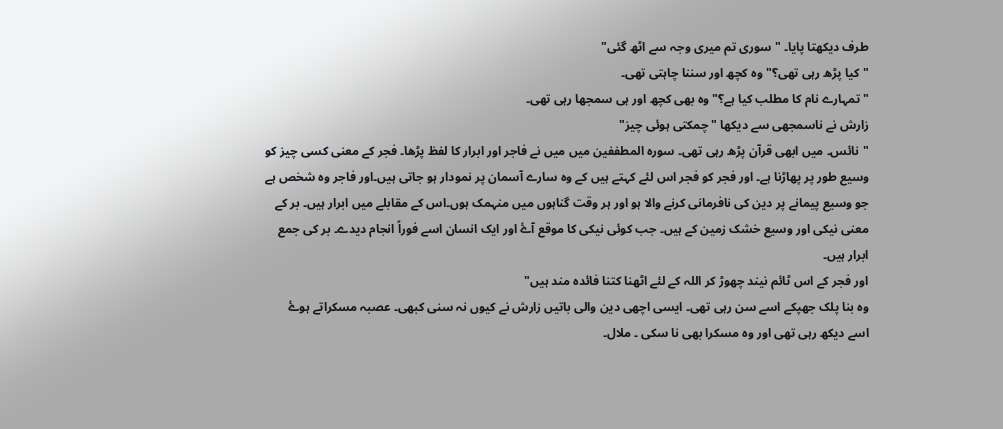طرف دیکھتا پایا۔ "سوری تم میری وجہ سے اٹھ گئی"
"کیا پڑھ رہی تھی؟" وہ کچھ اور سننا چاہتی تھی۔
"تمہارے نام کا مطلب کیا ہے؟" وہ بھی کچھ اور ہی سمجھا رہی تھی۔
زارش نے ناسمجھی سے دیکھا " چمکتی ہوئی چیز"
"نائس۔ میں ابھی قرآن پڑھ رہی تھی۔ سورہ المطففین میں میں نے فاجر اور ابرار کا لفظ پڑھا۔ فجر کے معنی کسی چیز کو وسیع طور پر پھاڑنا ہے۔ اور فجر کو فجر اس لئے کہتے ہیں کے وہ سارے آسمان پر نمودار ہو جاتی ہیں۔اور فاجر وہ شخص ہے جو وسیع پیمانے پر دین کی نافرمانی کرنے والا ہو اور ہر وقت گناہوں میں منہمک ہوں۔اس کے مقابلے میں ابرار ہیں۔ بر کے معنی نیکی اور وسیع خشک زمین کے ہیں۔ جب کوئی نیکی کا موقع آۓ اور ایک انسان اسے فوراً انجام دیدے۔ بر کی جمع ابرار ہیں۔
اور فجر کے اس ٹائم نیند چھوڑ کر اللہ کے لئے اٹھنا کتنا فائدہ مند ہیں"
وہ بنا پلک جھپکے اسے سن رہی تھی۔ ایسی اچھی دین والی باتیں زارش نے کیوں نہ سنی کبھی۔ عصبہ مسکراتے ہوۓ اسے دیکھ رہی تھی اور وہ مسکرا بھی نا سکی ۔ ملال۔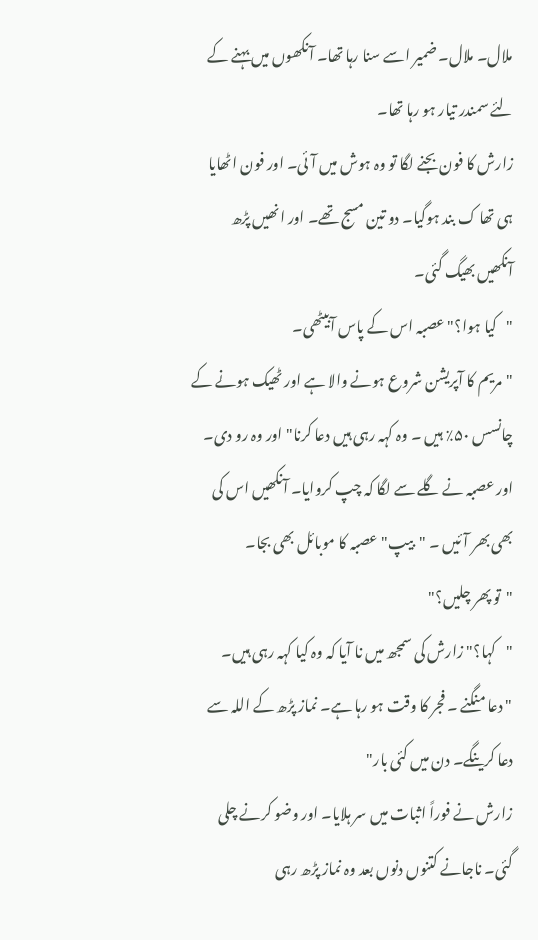ملال۔ ملال۔ ضمیر اسے سنا رہا تھا۔ آنکھوں میں بہنے کے لئے سمندر تیار ہو رہا تھا۔
زارش کا فون بجنے لگا تو وہ ہوش میں آئی۔ اور فون اٹھایا ہی تھا ک بند ہوگیا۔ دو تین مسج تھے۔ اور انھیں پڑھ آنکھیں بھیگ گئی۔
"کیا ہوا؟" عصبہ اس کے پاس آبیٹھی۔
"مریم کا آپریشن شروع ہونے والا ہے اور ٹھیک ہونے کے چانسس ۵۰٪ ہیں ۔ وہ کہہ رہی ہیں دعا کرنا" اور وہ رو دی۔ اور عصبہ نے گلے سے لگا کہ چپ کروایا۔ آنکھیں اس کی بھی بھر آئیں ۔ "بیپ" عصبہ کا موبائل بھی بجا۔
"تو پھر چلیں؟"
"کہا؟" زارش کی سمجھ میں نا آیا کہ وہ کیا کہہ رہی ہیں۔
" دعا منگنے ۔ فجر کا وقت ہو رہا ہے۔ نماز پڑھ کے اللہ سے دعا کرینگے۔ دن میں کئی بار"
زارش نے فوراً اثبات میں سر ہلایا۔ اور وضو کرنے چلی گئی۔ ناجانے کتنوں دنوں بعد وہ نماز پڑھ رہی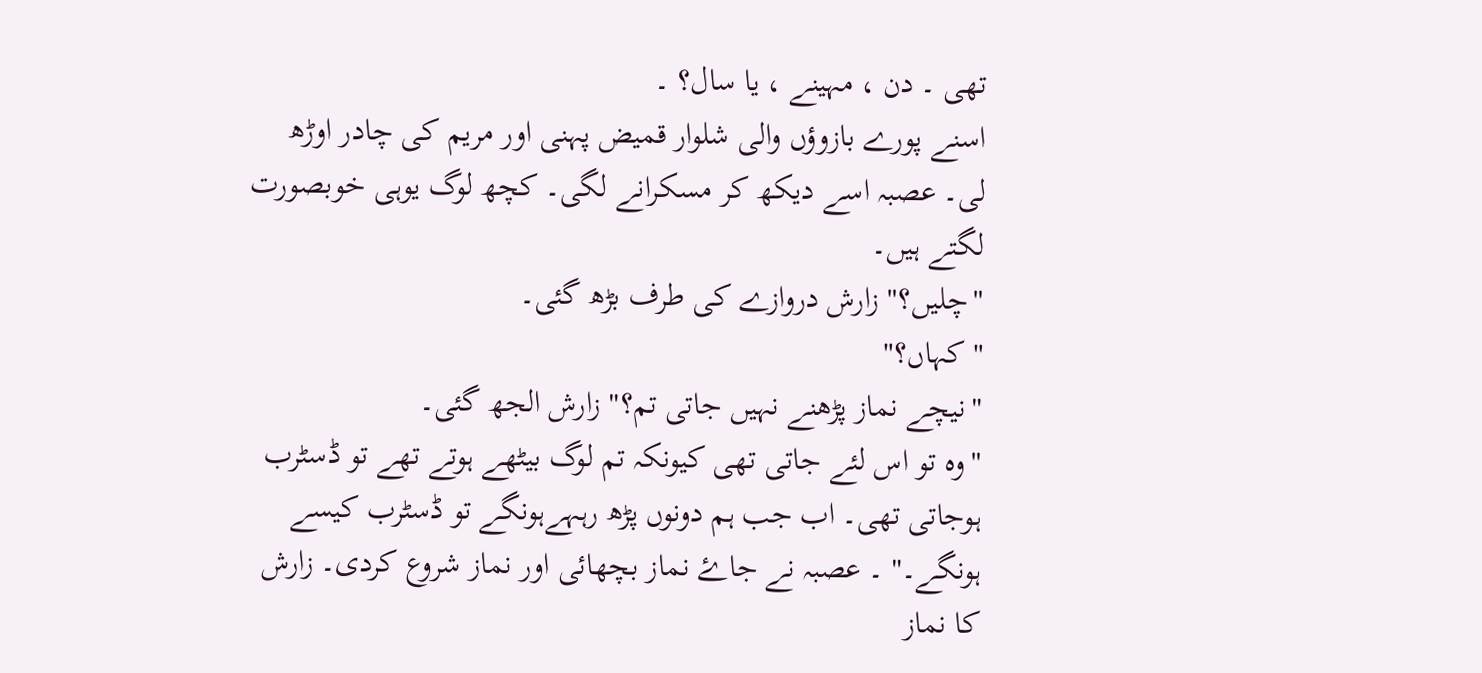تھی ۔ دن ، مہینے ، یا سال؟ ۔
اسنے پورے بازوؤں والی شلوار قمیض پہنی اور مریم کی چادر اوڑھ لی۔ عصبہ اسے دیکھ کر مسکرانے لگی۔ کچھ لوگ یوہی خوبصورت لگتے ہیں۔
"چلیں؟" زارش دروازے کی طرف بڑھ گئی۔
"کہاں؟"
"نیچے نماز پڑھنے نہیں جاتی تم؟" زارش الجھ گئی۔
"وہ تو اس لئے جاتی تھی کیونکہ تم لوگ بیٹھے ہوتے تھے تو ڈسٹرب ہوجاتی تھی۔ اب جب ہم دونوں پڑھ رہہےہونگے تو ڈسٹرب کیسے ہونگے۔" ۔ عصبہ نے جاۓ نماز بچھائی اور نماز شروع کردی۔ زارش کا نماز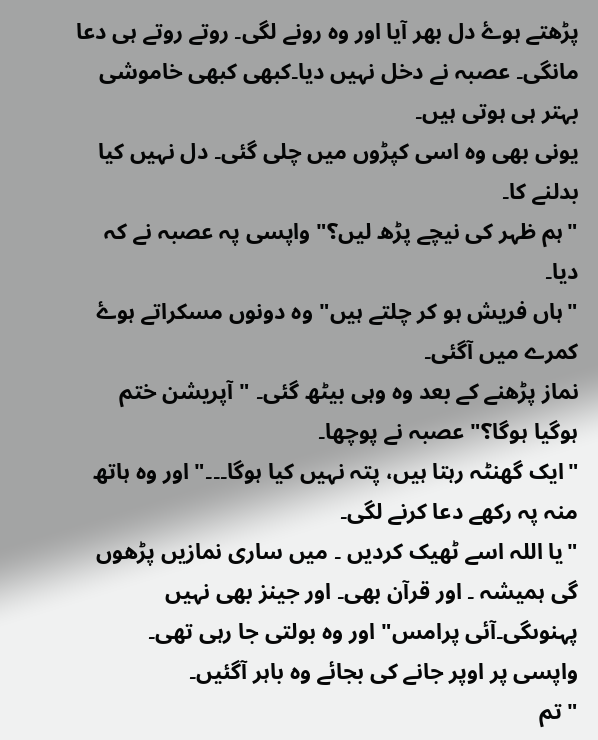پڑھتے ہوۓ دل بھر آیا اور وہ رونے لگی۔ روتے روتے ہی دعا مانگی۔ عصبہ نے دخل نہیں دیا۔کبھی کبھی خاموشی بہتر ہی ہوتی ہیں۔
یونی بھی وہ اسی کپڑوں میں چلی گئی۔ دل نہیں کیا بدلنے کا۔
"ہم ظہر کی نیچے پڑھ لیں؟" واپسی پہ عصبہ نے کہ دیا۔
"ہاں فریش ہو کر چلتے ہیں" وہ دونوں مسکراتے ہوۓ کمرے میں آگئی۔
نماز پڑھنے کے بعد وہ وہی بیٹھ گئی۔ "آپریشن ختم ہوگیا ہوگا؟" عصبہ نے پوچھا۔
"ایک گھنٹہ رہتا ہیں، پتہ نہیں کیا ہوگا۔۔۔" اور وہ ہاتھ منہ پہ رکھے دعا کرنے لگی۔
"یا اللہ اسے ٹھیک کردیں ۔ میں ساری نمازیں پڑھوں گی ہمیشہ ۔ اور قرآن بھی۔ اور جینز بھی نہیں پہنوںگی۔آئی پرامس" اور وہ بولتی جا رہی تھی۔
واپسی پر اوپر جانے کی بجائے وہ باہر آگئیں۔
"تم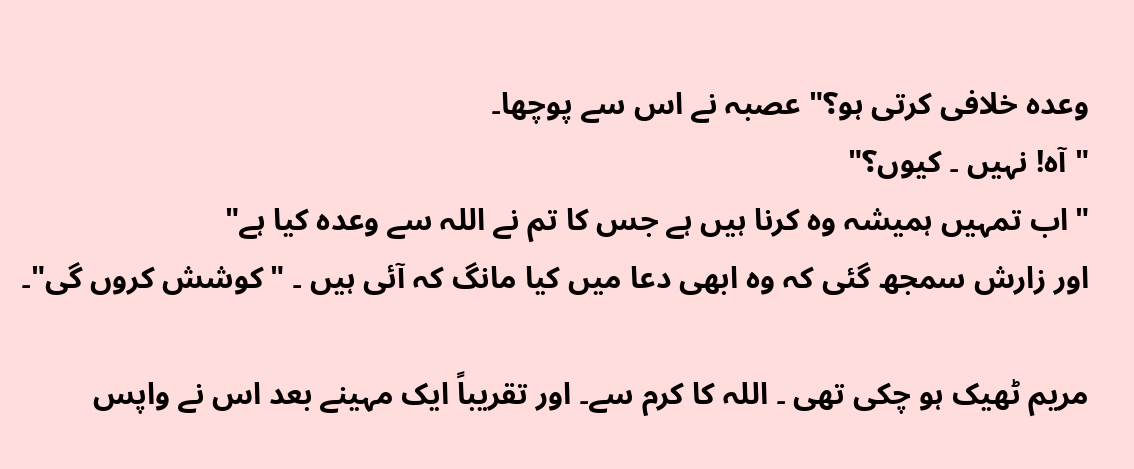وعدہ خلافی کرتی ہو؟" عصبہ نے اس سے پوچھا۔
"آہ! نہیں ۔ کیوں؟"
"اب تمہیں ہمیشہ وہ کرنا ہیں ہے جس کا تم نے اللہ سے وعدہ کیا ہے"
اور زارش سمجھ گئی کہ وہ ابھی دعا میں کیا مانگ کہ آئی ہیں ۔ "کوشش کروں گی"۔

مریم ٹھیک ہو چکی تھی ۔ اللہ کا کرم سے۔ اور تقریباً ایک مہینے بعد اس نے واپس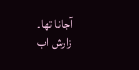آجانا تھا۔
زارش اب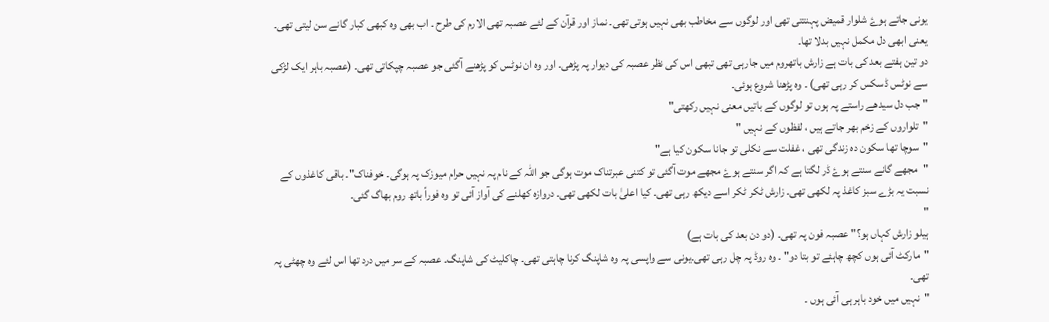یونی جاتے ہوۓ شلوار قمیض پہنتتی تھی اور لوگوں سے مخاطب بھی نہیں ہوتی تھی۔ نماز اور قرآن کے لئے عصبہ تھی الارم کی طرح ۔ اب بھی وہ کبھی کبار گانے سن لیتی تھی۔ یعنی ابھی دل مکمل نہیں بدلا تھا۔
دو تین ہفتے بعد کی بات ہے زارش باتھروم میں جارہی تھی تبھی اس کی نظر عصبہ کی دیوار پہ پڑھی۔ اور وہ ان نوٹس کو پڑھنے آگئی جو عصبہ چپکاتی تھی۔ (عصبہ باہر ایک لڑکی سے نوٹس ڈسکس کر رہی تھی) ۔ وہ پڑھنا شروع ہوئی۔
" جب دل سیدھے راستے پہ ہوں تو لوگوں کے باتیں معنی نہیں رکھتی"
"تلواروں کے زخم بھر جاتے ہیں ، لفظوں کے نہیں "
"سوچا تھا سکون دہ زندگی تھی ، غفلت سے نکلی تو جانا سکون کیا ہے"
"مجھے گانے سنتے ہوۓ ڈر لگتا ہے کہ اگر سنتے ہوۓ مجھے موت آگئی تو کتنی عبرتناک موت ہوگی جو اللہ کے نام پہ نہیں حرام میوزک پہ ہوگی۔ خوفناک"۔ باقی کاغذوں کے نسبت یہ بڑے سبز کاغذ پہ لکھی تھی۔ زارش ٹکر ٹکر اسے دیکھ رہی تھی۔ کیا اعلیٰ بات لکھی تھی۔ دروازہ کھلنے کی آواز آئی تو وہ فوراً باتھ روم بھاگ گئی۔
"
ہیلو زارش کہاں ہو؟" عصبہ فون پہ تھی۔ (دو دن بعد کی بات ہے)
"مارکٹ آئی ہوں کچھ چاہئے تو بتا دو" ۔ وہ روڈ پہ چل رہی تھی۔یونی سے واپسی پہ وہ شاپنگ کرنا چاہتی تھی۔ چاکلیٹ کی شاپنگ۔ عصبہ کے سر میں درد تھا اس لئے وہ چھٹی پہ تھی۔
"نہیں میں خود باہر ہی آئی ہوں ۔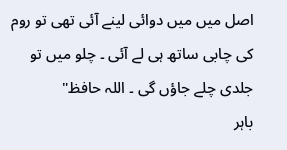اصل میں میں دوائی لینے آئی تھی تو روم کی چابی ساتھ ہی لے آئی ۔ چلو میں تو جلدی چلے جاؤں گی ۔ اللہ حافظ"
باہر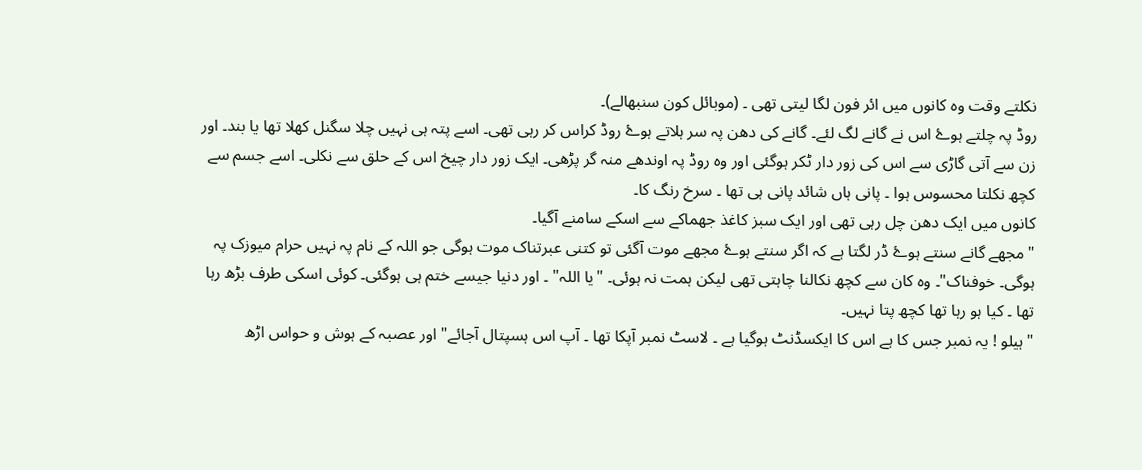نکلتے وقت وہ کانوں میں ائر فون لگا لیتی تھی ۔ (موبائل کون سنبھالے)۔
روڈ پہ چلتے ہوۓ اس نے گانے لگ لئے۔ گانے کی دھن پہ سر ہلاتے ہوۓ روڈ کراس کر رہی تھی۔ اسے پتہ ہی نہیں چلا سگنل کھلا تھا یا بند۔ اور زن سے آتی گاڑی سے اس کی زور دار ٹکر ہوگئی اور وہ روڈ پہ اوندھے منہ گر پڑھی۔ ایک زور دار چیخ اس کے حلق سے نکلی۔ اسے جسم سے کچھ نکلتا محسوس ہوا ۔ پانی ہاں شائد پانی ہی تھا ۔ سرخ رنگ کا۔
کانوں میں ایک دھن چل رہی تھی اور ایک سبز کاغذ جھماکے سے اسکے سامنے آگیا۔
"مجھے گانے سنتے ہوۓ ڈر لگتا ہے کہ اگر سنتے ہوۓ مجھے موت آگئی تو کتنی عبرتناک موت ہوگی جو اللہ کے نام پہ نہیں حرام میوزک پہ ہوگی۔ خوفناک"۔ وہ کان سے کچھ نکالنا چاہتی تھی لیکن ہمت نہ ہوئی۔ "یا اللہ" ۔ اور دنیا جیسے ختم ہی ہوگئی۔ کوئی اسکی طرف بڑھ رہا تھا ۔ کیا ہو رہا تھا کچھ پتا نہیں۔
"ہیلو ! یہ نمبر جس کا ہے اس کا ایکسڈنٹ ہوگیا ہے ۔ لاسٹ نمبر آپکا تھا ۔ آپ اس ہسپتال آجائے" اور عصبہ کے ہوش و حواس اڑھ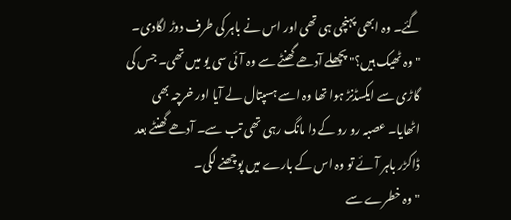گئے۔ وہ ابھی پہنچی ہی تھی اور اس نے باہر کی طرف دوڑ لگادی۔
"وہ ٹھیک ہیں؟" پچھلے آدھے گھنٹے سے وہ آئی سی یو میں تھی۔ جس کی گاڑی سے ایکسڈنڑ ہوا تھا وہ اسے ہسپتال لے آیا اور خرچہ بھی اٹھایا۔ عصبہ رو رو کے دا مانگ رہی تھی تب سے۔ آدھے گھنٹے بعد ڈاکڑر باہر آئے تو وہ اس کے بارے میں پوچھنے لگی۔
" وہ خطرے سے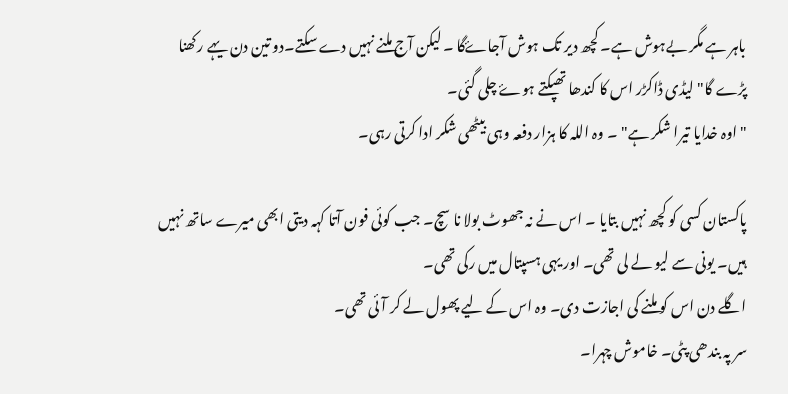باہر ہے مگر بےہوش ہے۔ کچھ دیر تک ہوش آجاۓگا ۔ لیکن آج ملنے نہیں دے سکتے۔دو تین دن یہے رکھنا پڑے گا" لیڈی ڈاکڑر اس کا کندھا تھپکتے ہوۓ چلی گئی۔
" اوہ خدایا تیرا شکر ہے" ۔ وہ اللہ کا ہزار دفعہ وہی بیٹھی شکر ادا کرتی رہی۔

پاکستان کسی کو کچھ نہیں بتایا ۔ اس نے نہ جھوٹ بولا نا سچ۔ جب کوئی فون آتا کہہ دیتی ابھی میرے ساتھ نہیں ہیں۔ یونی سے لیو لے لی تھی۔ اور یہی ہسپتال میں رکی تھی۔
اگلے دن اس کو ملنے کی اجازت دی۔ وہ اس کے لیے پھول لے کر آئی تھی۔
سر پہ بندھی پٹی۔ خاموش چہرا۔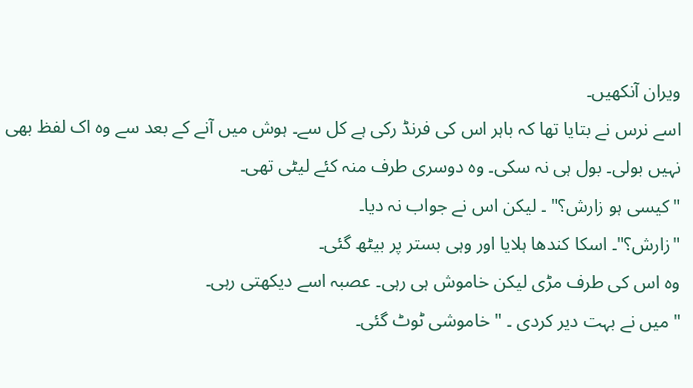ویران آنکھیں۔
اسے نرس نے بتایا تھا کہ باہر اس کی فرنڈ رکی ہے کل سے۔ ہوش میں آنے کے بعد سے وہ اک لفظ بھی نہیں بولی۔ بول ہی نہ سکی۔ وہ دوسری طرف منہ کئے لیٹی تھی۔
"کیسی ہو زارش؟" ۔ لیکن اس نے جواب نہ دیا۔
"زارش؟"۔ اسکا کندھا ہلایا اور وہی بستر پر بیٹھ گئی۔
وہ اس کی طرف مڑی لیکن خاموش ہی رہی۔ عصبہ اسے دیکھتی رہی۔
"میں نے بہت دیر کردی ۔ " خاموشی ٹوٹ گئی۔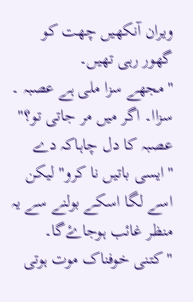ویران آنکھیں چھت کو گھور رہی تھیں۔
"مجھے سزا ملی ہے عصبہ ۔ سزاا۔ اگر میں مر جاتی تو؟"
عصبہ کا دل چاہاکہ دے "ایسی باتیں نا کرو" لیکن اسے لگا اسکے بولنے سے یہ منظر غائب ہوجاۓگا۔
"کتنی خوفناک موت ہوتی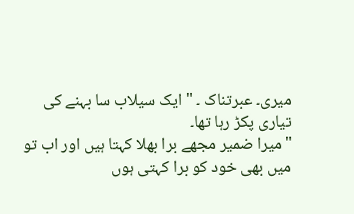میری۔ عبرتناک ۔ " ایک سیلاب سا بہنے کی تیاری پکڑ رہا تھا۔
"میرا ضمیر مجھے برا بھلا کہتا ہیں اور اب تو میں بھی خود کو برا کہتی ہوں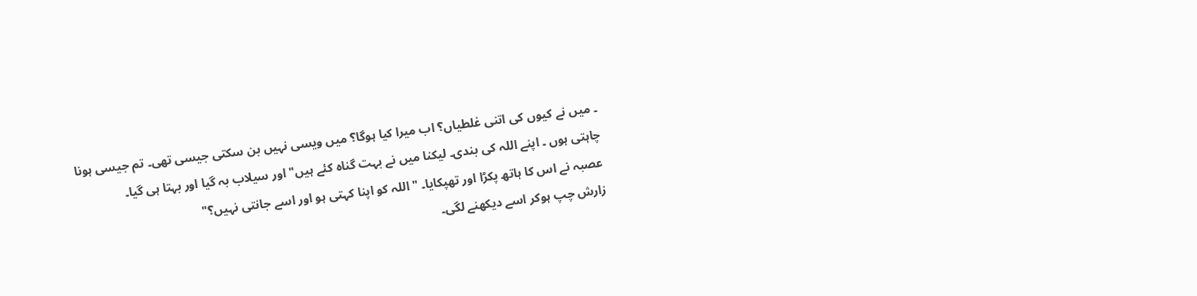۔ میں نے کیوں کی اتنی غلطیاں؟ اب میرا کیا ہوگا؟ میں ویسی نہیں بن سکتی جیسی تھی۔ تم جیسی ہونا چاہتی ہوں ۔ اپنے اللہ کی بندی۔ لیکنا میں نے بہت گناہ کئے ہیں" اور سیلاب بہ گیا اور بہتا ہی گیا۔
عصبہ نے اس کا ہاتھ پکڑا اور تھپکایا۔ " اللہ کو اپنا کہتی ہو اور اسے جانتی نہیں؟"
زارش چپ ہوکر اسے دیکھنے لگی۔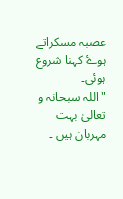عصبہ مسکراتے ہوۓ کہنا شروع ہوئی۔
"اللہ سبحانہ و تعالیٰ بہت مہربان ہیں ۔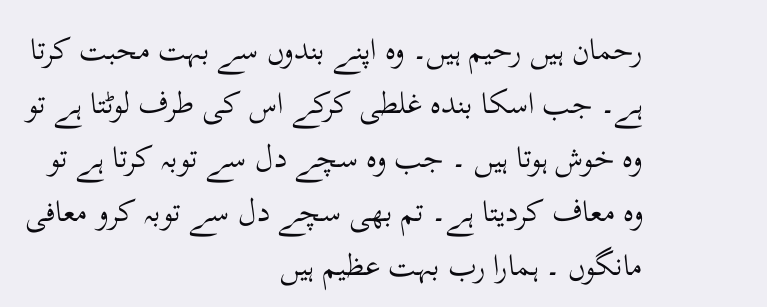رحمان ہیں رحیم ہیں۔ وہ اپنے بندوں سے بہت محبت کرتا ہے۔ جب اسکا بندہ غلطی کرکے اس کی طرف لوٹتا ہے تو وہ خوش ہوتا ہیں ۔ جب وہ سچے دل سے توبہ کرتا ہے تو وہ معاف کردیتا ہے۔ تم بھی سچے دل سے توبہ کرو معافی مانگوں ۔ ہمارا رب بہت عظیم ہیں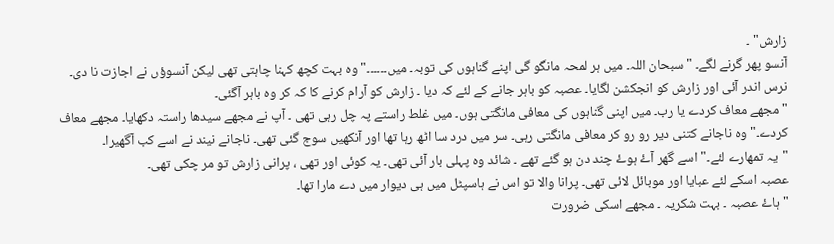زارش" ۔
آنسو پھر گرنے لگے۔ " سبحان اللہ۔ میں ہر لمحہ مانگو گی اپنے گناہوں کی توبہ۔ میں۔۔۔۔۔۔" وہ بہت کچھ کہنا چاہتی تھی لیکن آنسوؤں نے اجازت نا دی۔
نرس اندر آئی اور زارش کو انجکشن لگایا۔ عصبہ کو باہر جانے کے لئے کہ دیا ۔ زارش کو آرام کرنے کا کہ کر وہ باہر آگئی۔
" مجھے معاف کردے یا رب۔ میں اپنی گناہوں کی معافی مانگتی ہوں۔ میں غلط راستے پہ چل رہی تھی ۔ آپ نے مجھے سیدھا راستہ دکھایا۔ مجھے معاف کردے۔" وہ ناجانے کتنی دیر رو رو کر معافی مانگتی رہی۔ سر میں درد سا اٹھ رہا تھا اور آنکھیں سوج گئی تھی۔ ناجانے نیند نے اسے کب آگھیرا۔
"یہ تمھارے لئے۔" اسے گھر آۓ ہوۓ چند دن ہو گئے تھے ۔ شائد وہ پہلی بار آئی تھی۔ یہ کوئی اور تھی ، پرانی زارش تو مر چکی تھی۔
عصبہ اسکے لئے عبایا اور موبائل لائی تھی۔ پرانا والا تو اس نے ہاسپٹل میں ہی دیوار میں دے مارا تھا۔
"ہاۓ عصبہ ۔ بہت شکریہ ۔ مجھے اسکی ضرورت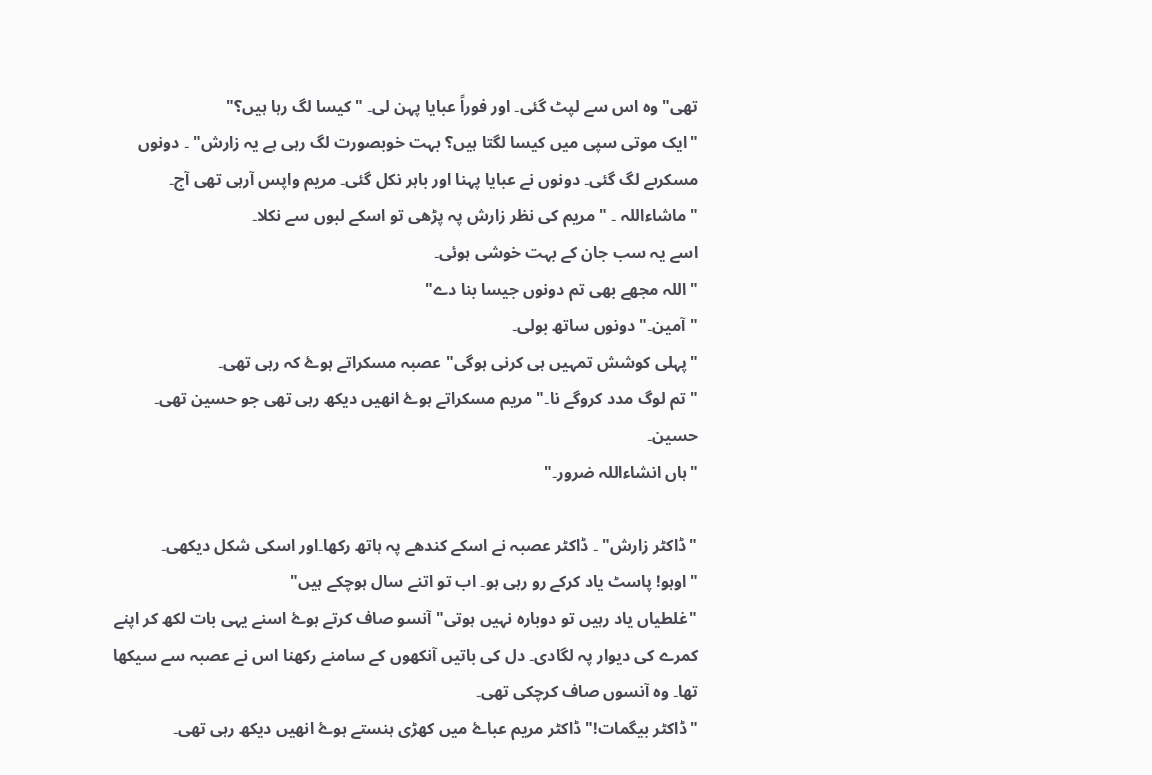تھی" وہ اس سے لپٹ گئی۔ اور فوراً عبایا پہن لی۔ "کیسا لگ رہا ہیں؟"
"ایک موتی سپی میں کیسا لگتا ہیں؟ بہت خوبصورت لگ رہی ہے یہ زارش" ۔ دونوں مسکرںے لگ گئی۔ دونوں نے عبایا پہنا اور باہر نکل گئی۔ مریم واپس آرہی تھی آج۔
"ماشاءاللہ ۔ " مریم کی نظر زارش پہ پڑھی تو اسکے لبوں سے نکلا۔
اسے یہ سب جان کے بہت خوشی ہوئی۔
"اللہ مجھے بھی تم دونوں جیسا بنا دے"
"آمین۔" دونوں ساتھ بولی۔
"پہلی کوشش تمہیں ہی کرنی ہوگی" عصبہ مسکراتے ہوۓ کہ رہی تھی۔
"تم لوگ مدد کروگے نا۔" مریم مسکراتے ہوۓ انھیں دیکھ رہی تھی جو حسین تھی۔ حسین۔
"ہاں انشاءاللہ ضرور۔"

"ڈاکٹر زارش" ۔ ڈاکٹر عصبہ نے اسکے کندھے پہ ہاتھ رکھا۔اور اسکی شکل دیکھی۔
"اوہو! پاسٹ یاد کرکے رو رہی ہو۔ اب تو اتنے سال ہوچکے ہیں"
"غلطیاں یاد رہیں تو دوبارہ نہیں ہوتی" آنسو صاف کرتے ہوۓ اسنے یہی بات لکھ کر اپنے کمرے کی دیوار پہ لگادی۔ دل کی باتیں آنکھوں کے سامنے رکھنا اس نے عصبہ سے سیکھا تھا۔ وہ آنسوں صاف کرچکی تھی۔
"ڈاکٹر بیگمات!" ڈاکٹر مریم عباۓ میں کھڑی ہنستے ہوۓ انھیں دیکھ رہی تھی۔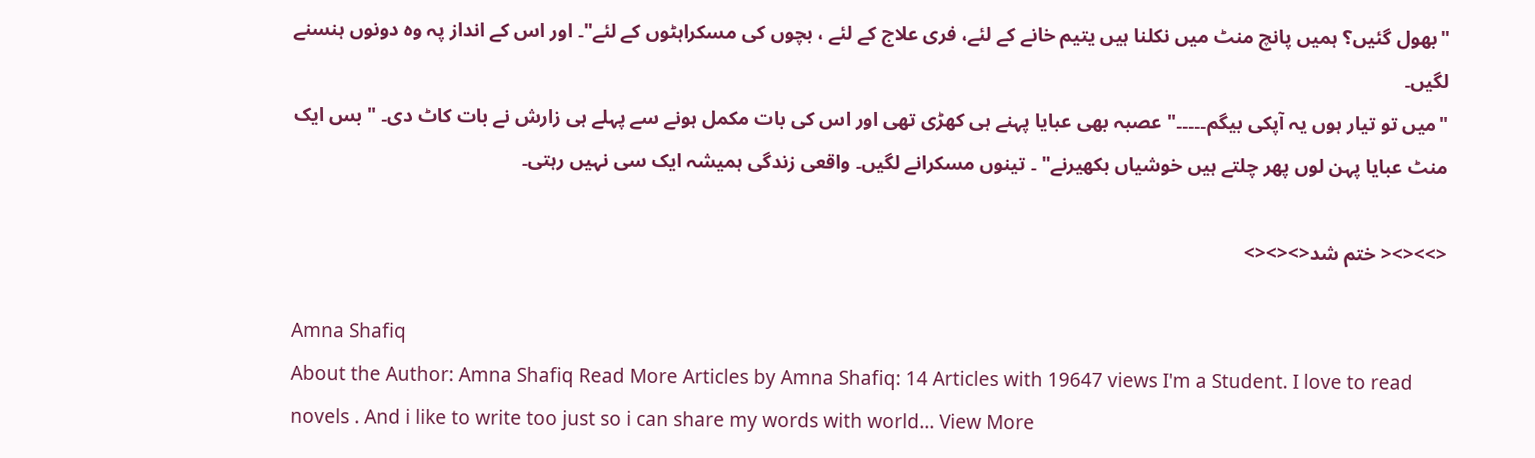"بھول گئیں؟ ہمیں پانچ منٹ میں نکلنا ہیں یتیم خانے کے لئے، فری علاج کے لئے ، بچوں کی مسکراہٹوں کے لئے"۔ اور اس کے انداز پہ وہ دونوں ہنسنے لگیں۔
"میں تو تیار ہوں یہ آپکی بیگم۔۔۔۔۔" عصبہ بھی عبایا پہنے ہی کھڑی تھی اور اس کی بات مکمل ہونے سے پہلے ہی زارش نے بات کاٹ دی۔ " بس ایک منٹ عبایا پہن لوں پھر چلتے ہیں خوشیاں بکھیرنے" ۔ تینوں مسکرانے لگیں۔ واقعی زندگی ہمیشہ ایک سی نہیں رہتی۔

<>><>< ختم شد<><><>

Amna Shafiq
About the Author: Amna Shafiq Read More Articles by Amna Shafiq: 14 Articles with 19647 views I'm a Student. I love to read novels . And i like to write too just so i can share my words with world... View More